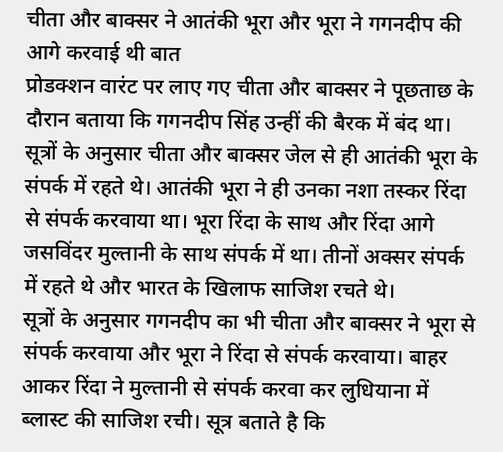चीता और बाक्सर ने आतंकी भूरा और भूरा ने गगनदीप की आगे करवाई थी बात
प्रोडक्शन वारंट पर लाए गए चीता और बाक्सर ने पूछताछ के दौरान बताया कि गगनदीप सिंह उन्हीं की बैरक में बंद था। सूत्रों के अनुसार चीता और बाक्सर जेल से ही आतंकी भूरा के संपर्क में रहते थे। आतंकी भूरा ने ही उनका नशा तस्कर रिंदा से संपर्क करवाया था। भूरा रिंदा के साथ और रिंदा आगे जसविंदर मुल्तानी के साथ संपर्क में था। तीनों अक्सर संपर्क में रहते थे और भारत के खिलाफ साजिश रचते थे।
सूत्रों के अनुसार गगनदीप का भी चीता और बाक्सर ने भूरा से संपर्क करवाया और भूरा ने रिंदा से संपर्क करवाया। बाहर आकर रिंदा ने मुल्तानी से संपर्क करवा कर लुधियाना में ब्लास्ट की साजिश रची। सूत्र बताते है कि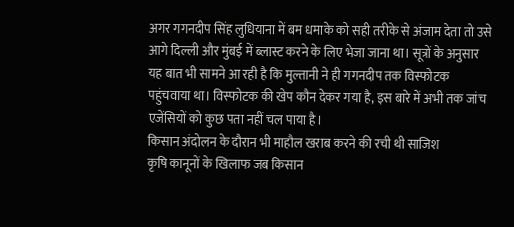अगर गगनदीप सिंह लुधियाना में बम धमाके को सही तरीके से अंजाम देता तो उसे आगे दिल्ली और मुंबई में ब्लास्ट करने के लिए भेजा जाना था। सूत्रों के अनुसार यह बात भी सामने आ रही है कि मुल्तानी ने ही गगनदीप तक विस्फोटक पहुंचवाया था। विस्फोटक की खेप कौन देकर गया है, इस बारे में अभी तक जांच एजेंसियों को कुछ पता नहीं चल पाया है।
किसान अंदोलन के दौरान भी माहौल खराब करने की रची थी साजिश
कृषि कानूनों के खिलाफ जब किसान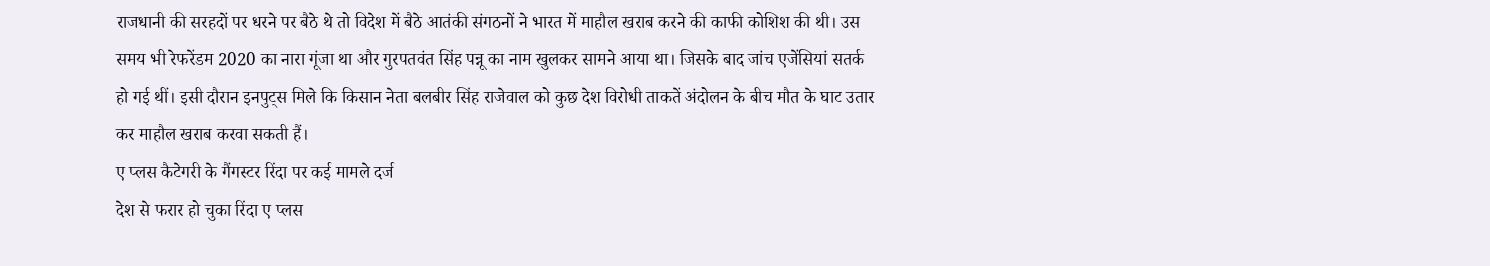राजधानी की सरहदों पर धरने पर बैठे थे तो विदेश में बैठे आतंकी संगठनों ने भारत में माहौल खराब करने की काफी कोशिश की थी। उस समय भी रेफरेंडम 2020 का नारा गूंजा था और गुरपतवंत सिंह पन्नू का नाम खुलकर सामने आया था। जिसके बाद जांच एजेंसियां सतर्क हो गई थीं। इसी दौरान इनपुट्स मिले कि किसान नेता बलबीर सिंह राजेवाल को कुछ देश विरोधी ताकतें अंदोलन के बीच मौत के घाट उतार कर माहौल खराब करवा सकती हैं।
ए प्लस कैटेगरी के गैंगस्टर रिंदा पर कई मामले दर्ज
देश से फरार हो चुका रिंदा ए प्लस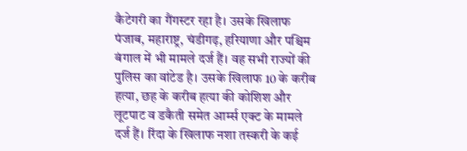कैटेगरी का गैंगस्टर रहा है। उसके खिलाफ पंजाब, महाराष्ट्र, चंडीगढ़, हरियाणा और पश्चिम बंगाल में भी मामले दर्ज हैं। वह सभी राज्यों की पुलिस का वांटेड है। उसके खिलाफ 10 के करीब हत्या, छह के करीब हत्या की कोशिश और लूटपाट व डकैती समेत आर्म्स एक्ट के मामले दर्ज हैं। रिंदा के खिलाफ नशा तस्करी के कई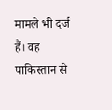मामले भी दर्ज हैं। वह पाकिस्तान से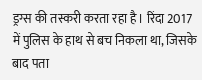ड्रग्स की तस्करी करता रहा है। रिंदा 2017 में पुलिस के हाथ से बच निकला था, जिसके बाद पता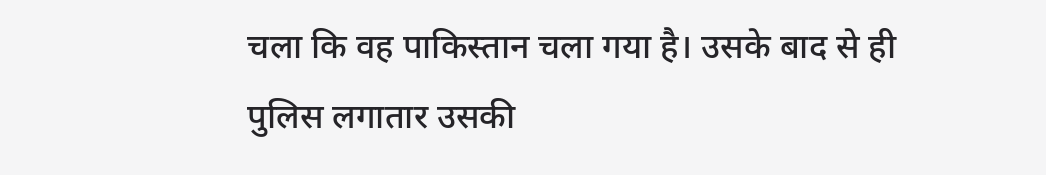चला कि वह पाकिस्तान चला गया है। उसके बाद से ही पुलिस लगातार उसकी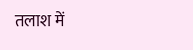तलाश में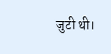जुटी थी।